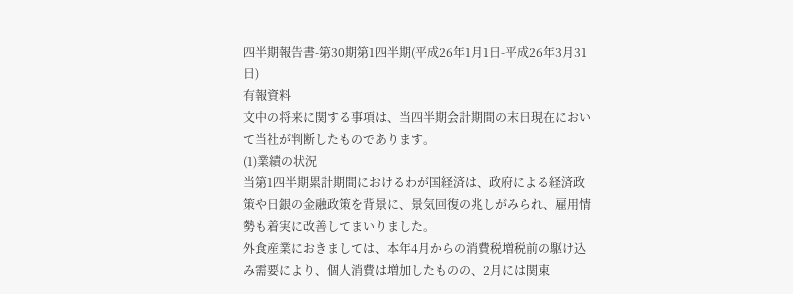四半期報告書-第30期第1四半期(平成26年1月1日-平成26年3月31日)
有報資料
文中の将来に関する事項は、当四半期会計期間の末日現在において当社が判断したものであります。
(1)業績の状況
当第1四半期累計期間におけるわが国経済は、政府による経済政策や日銀の金融政策を背景に、景気回復の兆しがみられ、雇用情勢も着実に改善してまいりました。
外食産業におきましては、本年4月からの消費税増税前の駆け込み需要により、個人消費は増加したものの、2月には関東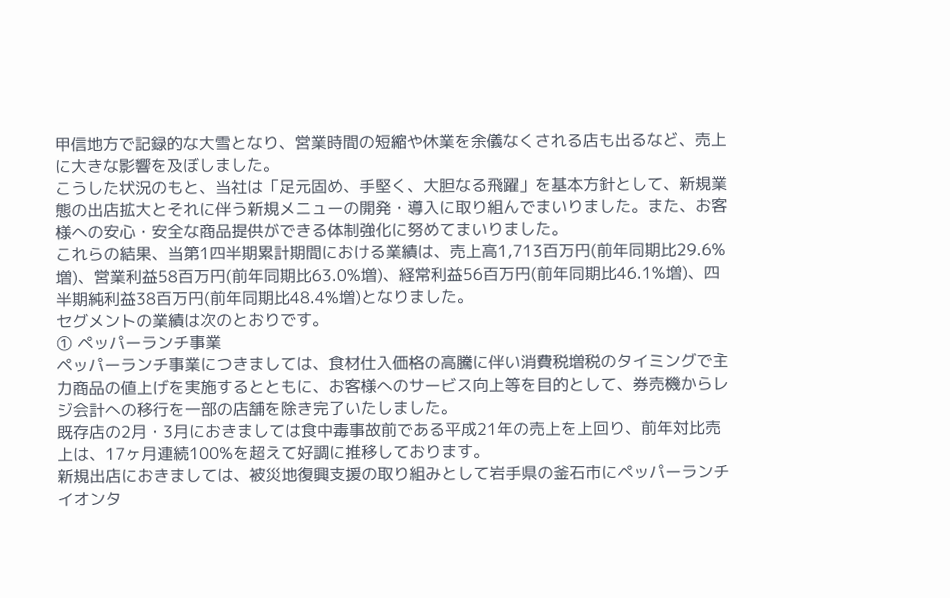甲信地方で記録的な大雪となり、営業時間の短縮や休業を余儀なくされる店も出るなど、売上に大きな影響を及ぼしました。
こうした状況のもと、当社は「足元固め、手堅く、大胆なる飛躍」を基本方針として、新規業態の出店拡大とそれに伴う新規メニューの開発・導入に取り組んでまいりました。また、お客様への安心・安全な商品提供ができる体制強化に努めてまいりました。
これらの結果、当第1四半期累計期間における業績は、売上高1,713百万円(前年同期比29.6%増)、営業利益58百万円(前年同期比63.0%増)、経常利益56百万円(前年同期比46.1%増)、四半期純利益38百万円(前年同期比48.4%増)となりました。
セグメントの業績は次のとおりです。
① ペッパーランチ事業
ペッパーランチ事業につきましては、食材仕入価格の高騰に伴い消費税増税のタイミングで主力商品の値上げを実施するとともに、お客様へのサービス向上等を目的として、券売機からレジ会計への移行を一部の店舗を除き完了いたしました。
既存店の2月・3月におきましては食中毒事故前である平成21年の売上を上回り、前年対比売上は、17ヶ月連続100%を超えて好調に推移しております。
新規出店におきましては、被災地復興支援の取り組みとして岩手県の釜石市にペッパーランチイオンタ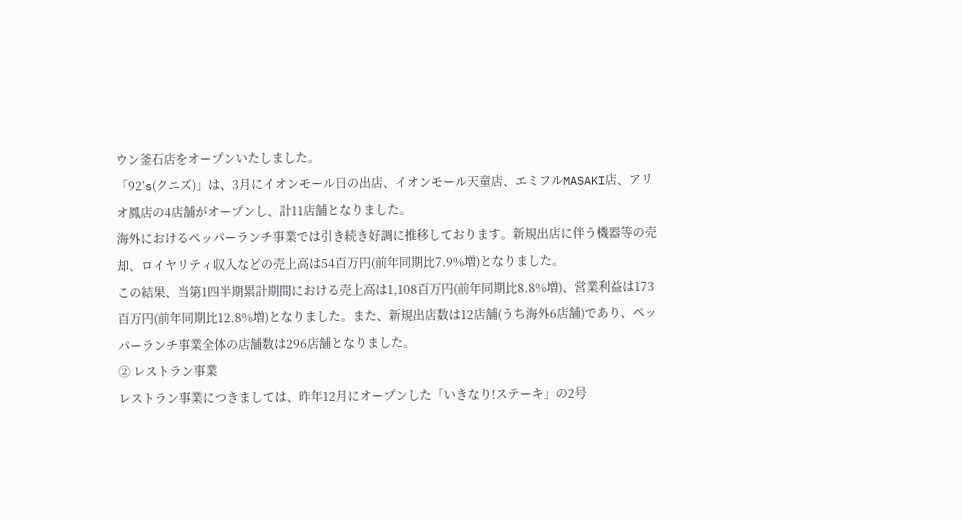ウン釜石店をオープンいたしました。
「92’s(クニズ)」は、3月にイオンモール日の出店、イオンモール天童店、エミフルMASAKI店、アリオ鳳店の4店舗がオープンし、計11店舗となりました。
海外におけるペッパーランチ事業では引き続き好調に推移しております。新規出店に伴う機器等の売却、ロイヤリティ収入などの売上高は54百万円(前年同期比7.9%増)となりました。
この結果、当第1四半期累計期間における売上高は1,108百万円(前年同期比8.8%増)、営業利益は173百万円(前年同期比12.8%増)となりました。また、新規出店数は12店舗(うち海外6店舗)であり、ペッパーランチ事業全体の店舗数は296店舗となりました。
② レストラン事業
レストラン事業につきましては、昨年12月にオープンした「いきなり!ステーキ」の2号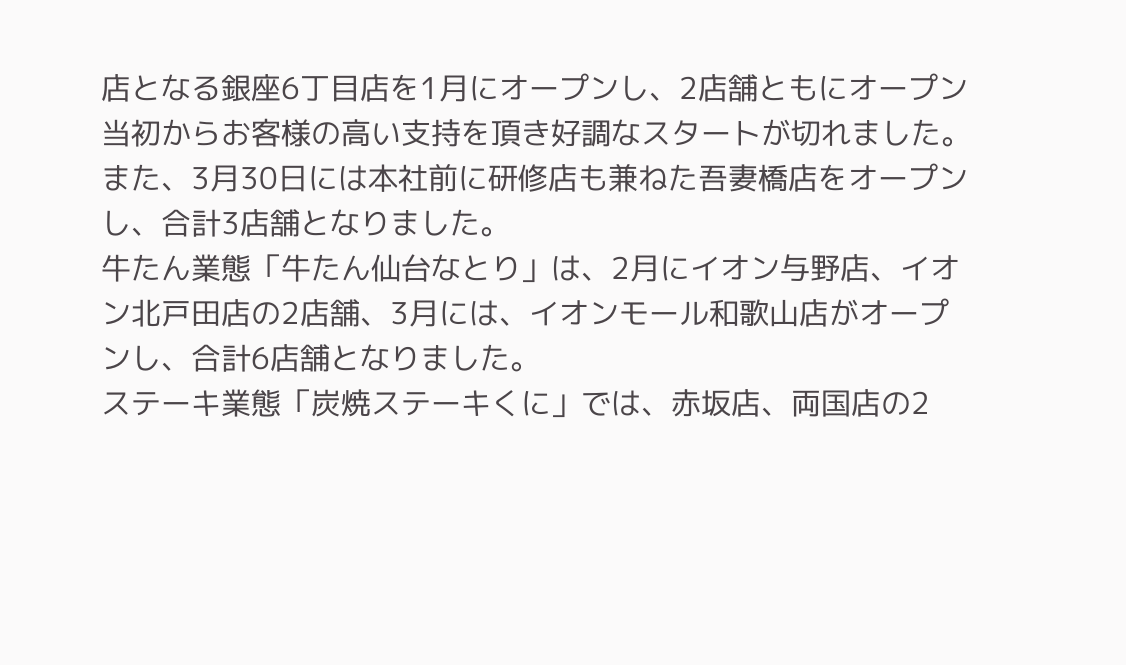店となる銀座6丁目店を1月にオープンし、2店舗ともにオープン当初からお客様の高い支持を頂き好調なスタートが切れました。また、3月30日には本社前に研修店も兼ねた吾妻橋店をオープンし、合計3店舗となりました。
牛たん業態「牛たん仙台なとり」は、2月にイオン与野店、イオン北戸田店の2店舗、3月には、イオンモール和歌山店がオープンし、合計6店舗となりました。
ステーキ業態「炭焼ステーキくに」では、赤坂店、両国店の2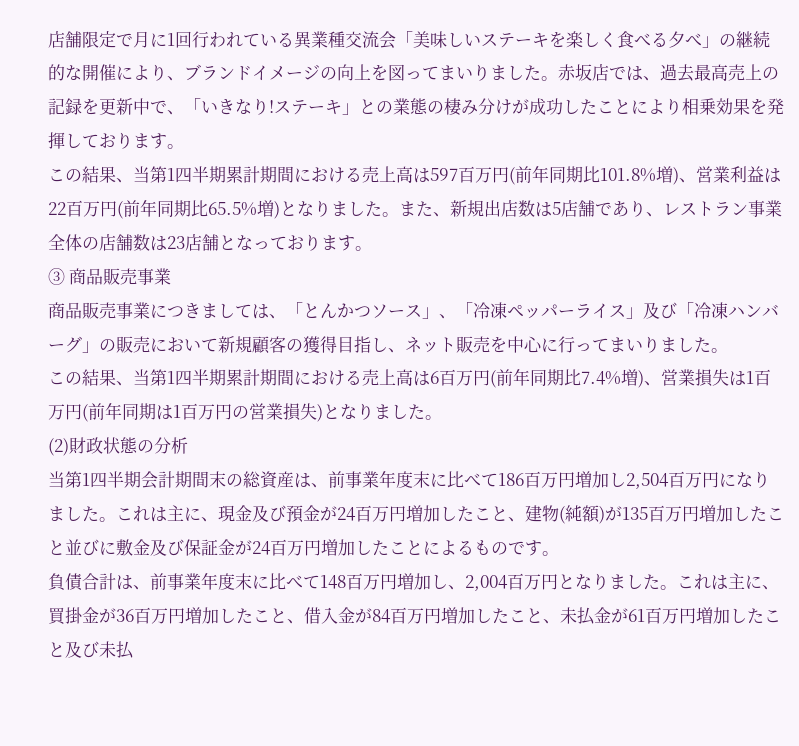店舗限定で月に1回行われている異業種交流会「美味しいステーキを楽しく食べる夕べ」の継続的な開催により、ブランドイメージの向上を図ってまいりました。赤坂店では、過去最高売上の記録を更新中で、「いきなり!ステーキ」との業態の棲み分けが成功したことにより相乗効果を発揮しております。
この結果、当第1四半期累計期間における売上高は597百万円(前年同期比101.8%増)、営業利益は22百万円(前年同期比65.5%増)となりました。また、新規出店数は5店舗であり、レストラン事業全体の店舗数は23店舗となっております。
③ 商品販売事業
商品販売事業につきましては、「とんかつソース」、「冷凍ペッパーライス」及び「冷凍ハンバーグ」の販売において新規顧客の獲得目指し、ネット販売を中心に行ってまいりました。
この結果、当第1四半期累計期間における売上高は6百万円(前年同期比7.4%増)、営業損失は1百万円(前年同期は1百万円の営業損失)となりました。
(2)財政状態の分析
当第1四半期会計期間末の総資産は、前事業年度末に比べて186百万円増加し2,504百万円になりました。これは主に、現金及び預金が24百万円増加したこと、建物(純額)が135百万円増加したこと並びに敷金及び保証金が24百万円増加したことによるものです。
負債合計は、前事業年度末に比べて148百万円増加し、2,004百万円となりました。これは主に、買掛金が36百万円増加したこと、借入金が84百万円増加したこと、未払金が61百万円増加したこと及び未払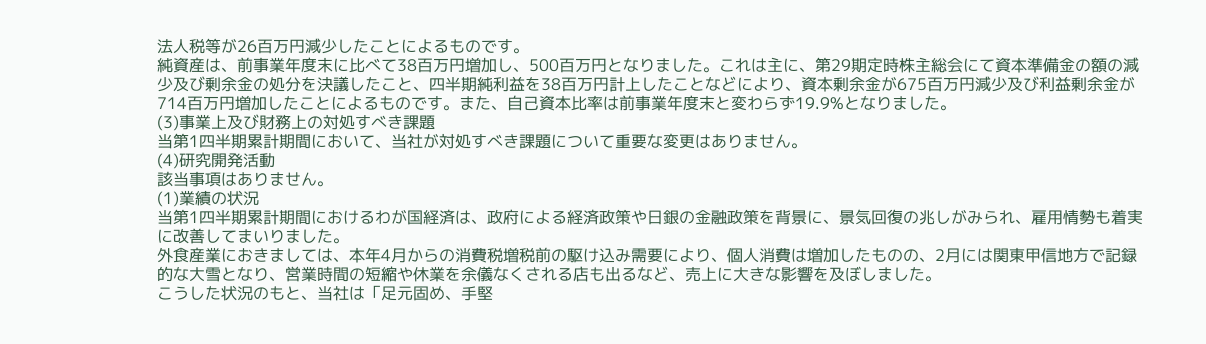法人税等が26百万円減少したことによるものです。
純資産は、前事業年度末に比べて38百万円増加し、500百万円となりました。これは主に、第29期定時株主総会にて資本準備金の額の減少及び剰余金の処分を決議したこと、四半期純利益を38百万円計上したことなどにより、資本剰余金が675百万円減少及び利益剰余金が714百万円増加したことによるものです。また、自己資本比率は前事業年度末と変わらず19.9%となりました。
(3)事業上及び財務上の対処すべき課題
当第1四半期累計期間において、当社が対処すべき課題について重要な変更はありません。
(4)研究開発活動
該当事項はありません。
(1)業績の状況
当第1四半期累計期間におけるわが国経済は、政府による経済政策や日銀の金融政策を背景に、景気回復の兆しがみられ、雇用情勢も着実に改善してまいりました。
外食産業におきましては、本年4月からの消費税増税前の駆け込み需要により、個人消費は増加したものの、2月には関東甲信地方で記録的な大雪となり、営業時間の短縮や休業を余儀なくされる店も出るなど、売上に大きな影響を及ぼしました。
こうした状況のもと、当社は「足元固め、手堅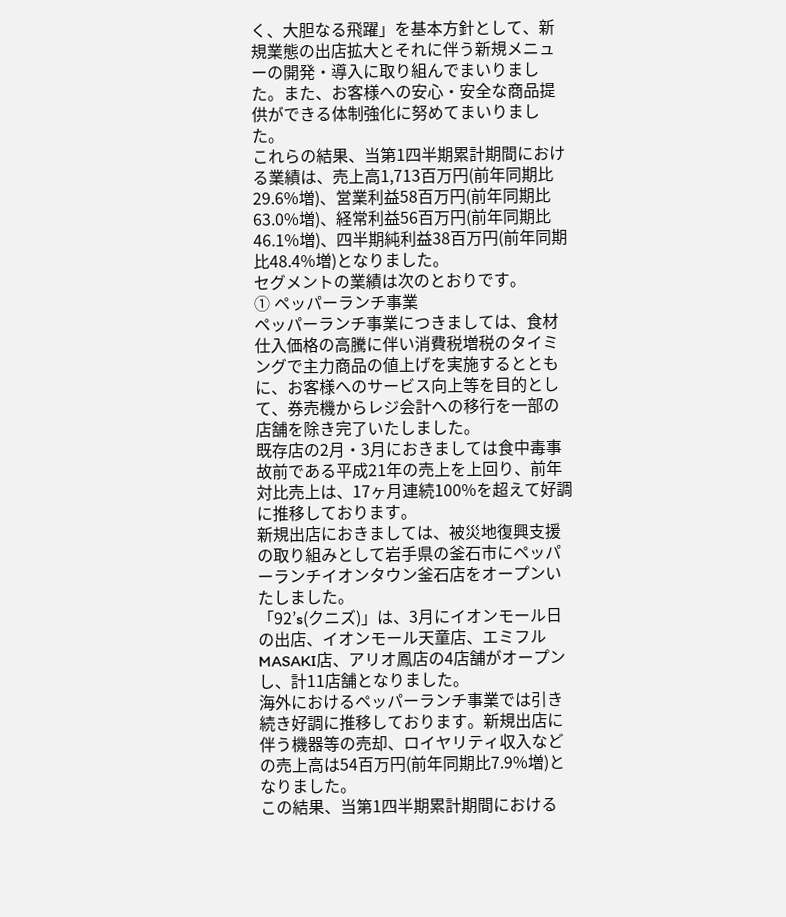く、大胆なる飛躍」を基本方針として、新規業態の出店拡大とそれに伴う新規メニューの開発・導入に取り組んでまいりました。また、お客様への安心・安全な商品提供ができる体制強化に努めてまいりました。
これらの結果、当第1四半期累計期間における業績は、売上高1,713百万円(前年同期比29.6%増)、営業利益58百万円(前年同期比63.0%増)、経常利益56百万円(前年同期比46.1%増)、四半期純利益38百万円(前年同期比48.4%増)となりました。
セグメントの業績は次のとおりです。
① ペッパーランチ事業
ペッパーランチ事業につきましては、食材仕入価格の高騰に伴い消費税増税のタイミングで主力商品の値上げを実施するとともに、お客様へのサービス向上等を目的として、券売機からレジ会計への移行を一部の店舗を除き完了いたしました。
既存店の2月・3月におきましては食中毒事故前である平成21年の売上を上回り、前年対比売上は、17ヶ月連続100%を超えて好調に推移しております。
新規出店におきましては、被災地復興支援の取り組みとして岩手県の釜石市にペッパーランチイオンタウン釜石店をオープンいたしました。
「92’s(クニズ)」は、3月にイオンモール日の出店、イオンモール天童店、エミフルMASAKI店、アリオ鳳店の4店舗がオープンし、計11店舗となりました。
海外におけるペッパーランチ事業では引き続き好調に推移しております。新規出店に伴う機器等の売却、ロイヤリティ収入などの売上高は54百万円(前年同期比7.9%増)となりました。
この結果、当第1四半期累計期間における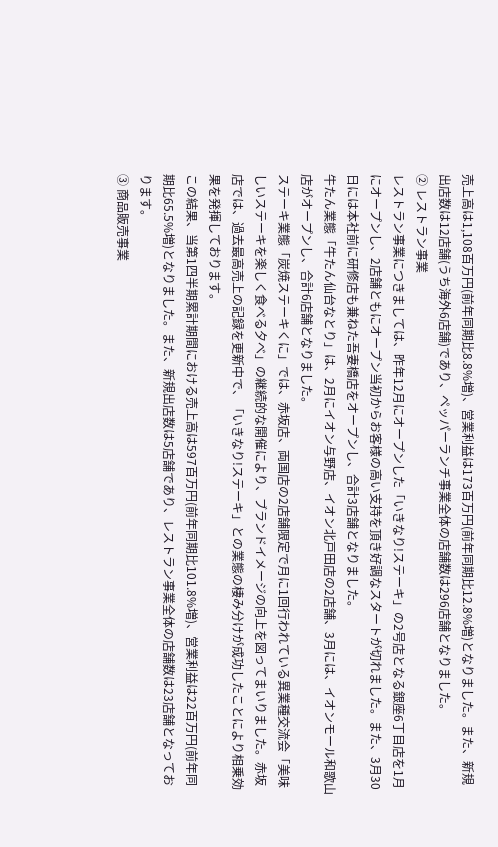売上高は1,108百万円(前年同期比8.8%増)、営業利益は173百万円(前年同期比12.8%増)となりました。また、新規出店数は12店舗(うち海外6店舗)であり、ペッパーランチ事業全体の店舗数は296店舗となりました。
② レストラン事業
レストラン事業につきましては、昨年12月にオープンした「いきなり!ステーキ」の2号店となる銀座6丁目店を1月にオープンし、2店舗ともにオープン当初からお客様の高い支持を頂き好調なスタートが切れました。また、3月30日には本社前に研修店も兼ねた吾妻橋店をオープンし、合計3店舗となりました。
牛たん業態「牛たん仙台なとり」は、2月にイオン与野店、イオン北戸田店の2店舗、3月には、イオンモール和歌山店がオープンし、合計6店舗となりました。
ステーキ業態「炭焼ステーキくに」では、赤坂店、両国店の2店舗限定で月に1回行われている異業種交流会「美味しいステーキを楽しく食べる夕べ」の継続的な開催により、ブランドイメージの向上を図ってまいりました。赤坂店では、過去最高売上の記録を更新中で、「いきなり!ステーキ」との業態の棲み分けが成功したことにより相乗効果を発揮しております。
この結果、当第1四半期累計期間における売上高は597百万円(前年同期比101.8%増)、営業利益は22百万円(前年同期比65.5%増)となりました。また、新規出店数は5店舗であり、レストラン事業全体の店舗数は23店舗となっております。
③ 商品販売事業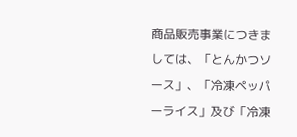商品販売事業につきましては、「とんかつソース」、「冷凍ペッパーライス」及び「冷凍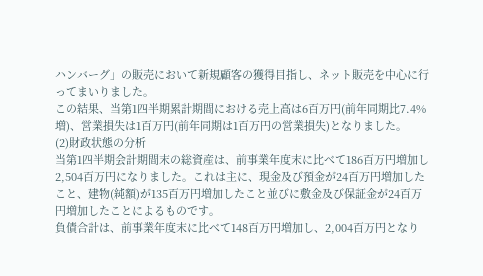ハンバーグ」の販売において新規顧客の獲得目指し、ネット販売を中心に行ってまいりました。
この結果、当第1四半期累計期間における売上高は6百万円(前年同期比7.4%増)、営業損失は1百万円(前年同期は1百万円の営業損失)となりました。
(2)財政状態の分析
当第1四半期会計期間末の総資産は、前事業年度末に比べて186百万円増加し2,504百万円になりました。これは主に、現金及び預金が24百万円増加したこと、建物(純額)が135百万円増加したこと並びに敷金及び保証金が24百万円増加したことによるものです。
負債合計は、前事業年度末に比べて148百万円増加し、2,004百万円となり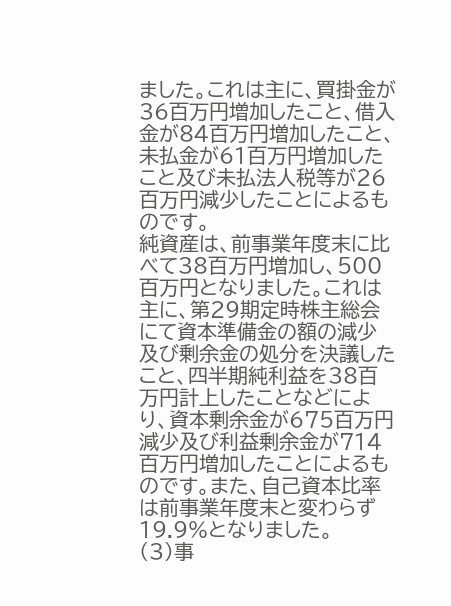ました。これは主に、買掛金が36百万円増加したこと、借入金が84百万円増加したこと、未払金が61百万円増加したこと及び未払法人税等が26百万円減少したことによるものです。
純資産は、前事業年度末に比べて38百万円増加し、500百万円となりました。これは主に、第29期定時株主総会にて資本準備金の額の減少及び剰余金の処分を決議したこと、四半期純利益を38百万円計上したことなどにより、資本剰余金が675百万円減少及び利益剰余金が714百万円増加したことによるものです。また、自己資本比率は前事業年度末と変わらず19.9%となりました。
(3)事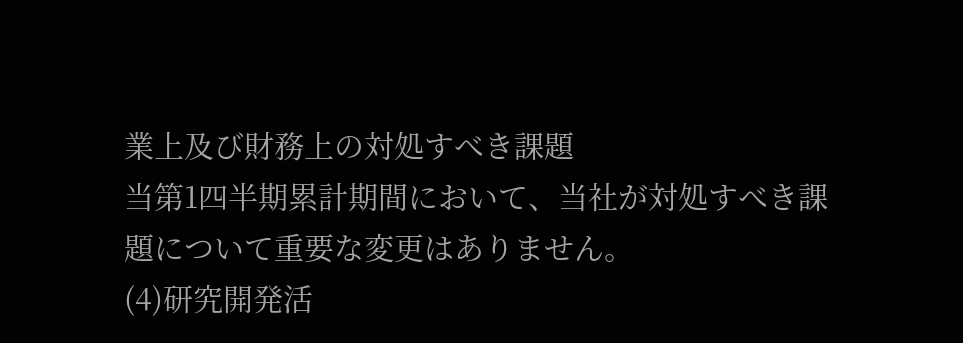業上及び財務上の対処すべき課題
当第1四半期累計期間において、当社が対処すべき課題について重要な変更はありません。
(4)研究開発活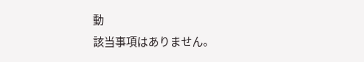動
該当事項はありません。